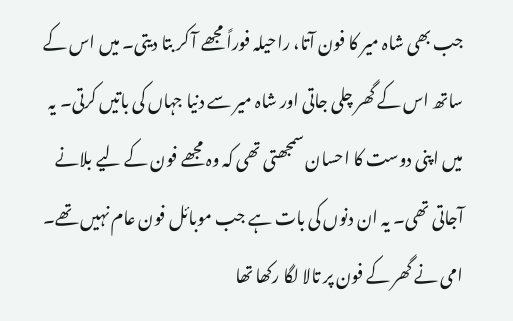جب بھی شاہ میر کا فون آتا، راحیلہ فوراً مجھے آ کر بتا دیتی۔ میں اس کے ساتھ اس کے گھر چلی جاتی اور شاہ میر سے دنیا جہاں کی باتیں کرتی۔ یہ میں اپنی دوست کا احسان سمجھتی تھی کہ وہ مجھے فون کے لیے بلانے آجاتی تھی۔ یہ ان دنوں کی بات ہے جب موبائل فون عام نہیں تھے۔ امی نے گھر کے فون پر تالا لگا رکھا تھا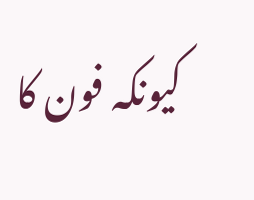کیونکہ فون کا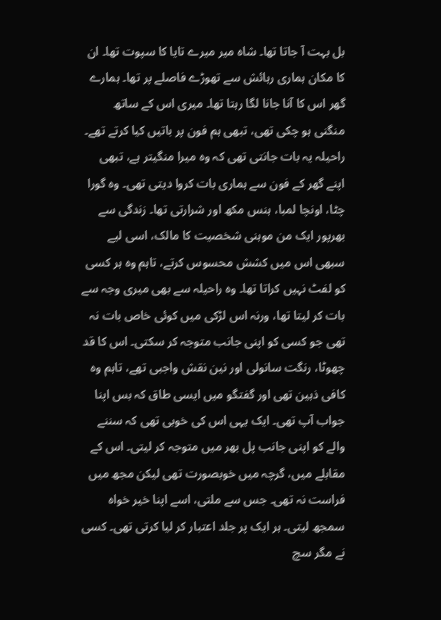بل بہت آ جاتا تھا۔ شاہ میر میرے تایا کا سپوت تھا۔ ان کا مکان ہماری رہائش سے تھوڑے فاصلے پر تھا۔ ہمارے گھر اس کا آنا جانا لگا رہتا تھا۔ میری اس کے ساتھ منگنی ہو چکی تھی، تبھی ہم فون پر باتیں کیا کرتے تھے۔ راحیلہ یہ بات جانتی تھی کہ وہ میرا منگیتر ہے، تبھی اپنے گھر کے فون سے ہماری بات کروا دیتی تھی۔ وہ گورا چٹا، اونچا لمبا، ہنس مکھ اور شرارتی تھا۔ زندگی سے بھرپور ایک من موہنی شخصیت کا مالک، اسی لیے سبھی اس میں کشش محسوس کرتے، تاہم وہ ہر کسی کو لفٹ نہیں کراتا تھا۔ وہ راحیلہ سے بھی میری وجہ سے بات کر لیتا تھا، ورنہ اس لڑکی میں کوئی خاص بات نہ تھی جو کسی کو اپنی جانب متوجہ کر سکتی۔ اس کا قد چھوٹا، رنگت سانولی اور نین نقش واجبی تھے، تاہم وہ کافی ذہین تھی اور گفتگو میں ایسی طاق کہ بس اپنا جواب آپ تھی۔ ایک یہی اس کی خوبی تھی کہ سننے والے کو اپنی جانب پل بھر میں متوجہ کر لیتی۔ اس کے مقابلے میں، گرچہ میں خوبصورت تھی لیکن مجھ میں فراست نہ تھی۔ جس سے ملتی، اسے اپنا خیر خواہ سمجھ لیتی۔ ہر ایک پر جلد اعتبار کر لیا کرتی تھی۔ کسی نے مگر سچ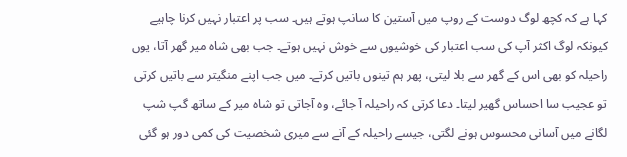کہا ہے کہ کچھ لوگ دوست کے روپ میں آستین کا سانپ ہوتے ہیں۔ سب پر اعتبار نہیں کرنا چاہیے کیونکہ لوگ اکثر آپ کی سب اعتبار کی خوشیوں سے خوش نہیں ہوتے۔ جب بھی شاہ میر گھر آتا، یوں راحیلہ کو بھی اس کے گھر سے بلا لیتی، پھر ہم تینوں باتیں کرتے۔ میں جب اپنے منگیتر سے باتیں کرتی تو عجیب سا احساس گھیر لیتا۔ دعا کرتی کہ راحیلہ آ جائے، وہ آجاتی تو شاہ میر کے ساتھ گپ شپ لگانے میں آسانی محسوس ہونے لگتی، جیسے راحیلہ کے آنے سے میری شخصیت کی کمی دور ہو گئی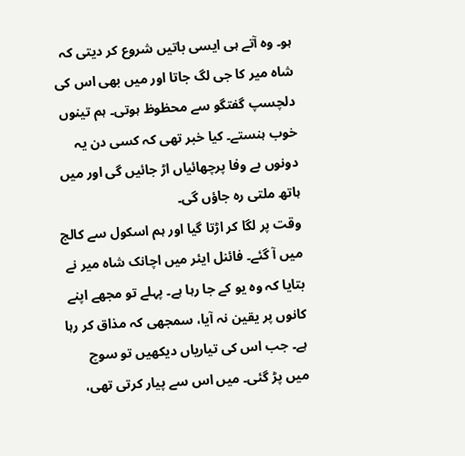ہو۔ وہ آتے ہی ایسی باتیں شروع کر دیتی کہ شاہ میر کا جی لگ جاتا اور میں بھی اس کی دلچسپ گفتگو سے محظوظ ہوتی۔ ہم تینوں خوب ہنستے۔ کیا خبر تھی کہ کسی دن یہ دونوں بے وفا پرچھائیاں اڑ جائیں گی اور میں ہاتھ ملتی رہ جاؤں گی۔
وقت پر لگا کر اڑتا گیا اور ہم اسکول سے کالج میں آ گئے۔ فائنل ایئر میں اچانک شاہ میر نے بتایا کہ وہ یو کے جا رہا ہے۔ پہلے تو مجھے اپنے کانوں پر یقین نہ آیا، سمجھی کہ مذاق کر رہا ہے۔ جب اس کی تیاریاں دیکھیں تو سوچ میں پڑ گئی۔ میں اس سے پیار کرتی تھی،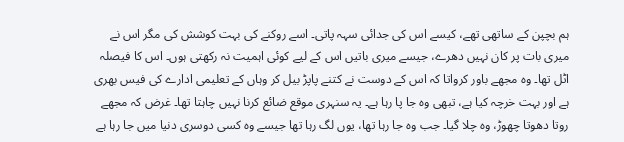ہم بچپن کے ساتھی تھے، کیسے اس کی جدائی سہہ پاتی۔ اسے روکنے کی بہت کوشش کی مگر اس نے میری بات پر کان نہیں دھرے، جیسے میری باتیں اس کے لیے کوئی اہمیت نہ رکھتی ہوں۔ اس کا فیصلہ اٹل تھا۔ وہ مجھے باور کرواتا کہ اس کے دوست نے کتنے پاپڑ بیل کر وہاں کے تعلیمی ادارے کی فیس بھری ہے اور بہت خرچہ کیا ہے، تبھی وہ جا پا رہا ہے۔ یہ سنہری موقع ضائع کرنا نہیں چاہتا تھا۔ غرض کہ مجھے روتا دھوتا چھوڑ، وہ چلا گیا۔ جب وہ جا رہا تھا، یوں لگ رہا تھا جیسے وہ کسی دوسری دنیا میں جا رہا ہے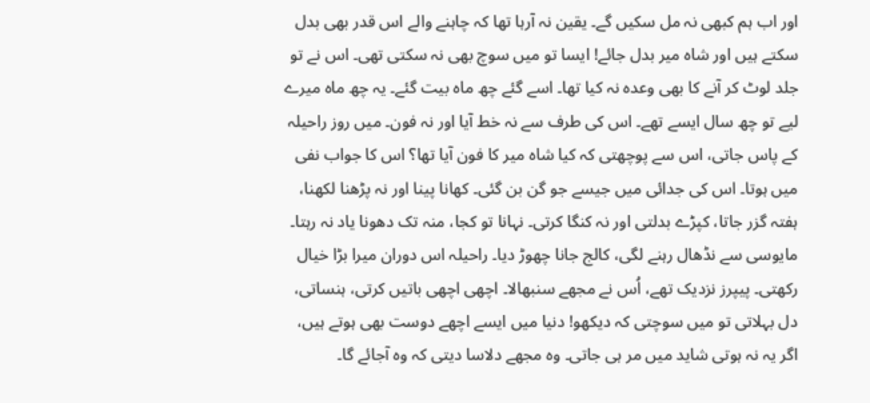اور اب ہم کبھی نہ مل سکیں گے۔ یقین نہ آرہا تھا کہ چاہنے والے اس قدر بھی بدل سکتے ہیں اور شاہ میر بدل جائے! ایسا تو میں سوچ بھی نہ سکتی تھی۔ اس نے تو جلد لوٹ کر آنے کا بھی وعدہ نہ کیا تھا۔ اسے گئے چھ ماہ بیت گئے۔ یہ چھ ماہ میرے لیے تو چھ سال ایسے تھے۔ اس کی طرف سے نہ خط آیا اور نہ فون۔ میں روز راحیلہ کے پاس جاتی، اس سے پوچھتی کہ کیا شاہ میر کا فون آیا تھا؟ اس کا جواب نفی میں ہوتا۔ اس کی جدائی میں جیسے جو گن بن گئی۔ کھانا پینا اور نہ پڑھنا لکھنا، ہفتہ گزر جاتا، کپڑے بدلتی اور نہ کنگا کرتی۔ نہانا تو کجا، منہ تک دھونا یاد نہ رہتا۔ مایوسی سے نڈھال رہنے لگی، کالج جانا چھوڑ دیا۔ راحیلہ اس دوران میرا بڑا خیال رکھتی۔ پیپرز نزدیک تھے، اُس نے مجھے سنبھالا۔ اچھی اچھی باتیں کرتی، ہنساتی، دل بہلاتی تو میں سوچتی کہ دیکھو! دنیا میں ایسے اچھے دوست بھی ہوتے ہیں، اگر یہ نہ ہوتی شاید میں مر ہی جاتی۔ وہ مجھے دلاسا دیتی کہ وہ آجائے گا۔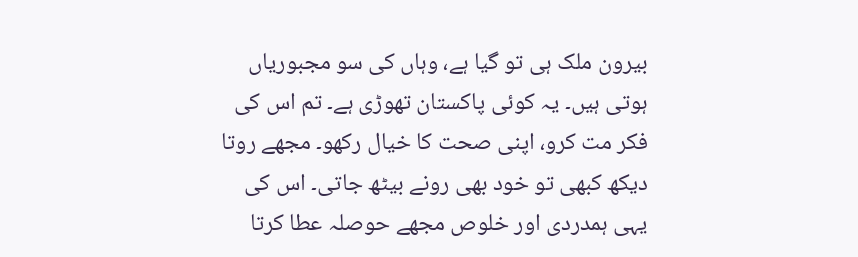بیرون ملک ہی تو گیا ہے، وہاں کی سو مجبوریاں ہوتی ہیں۔ یہ کوئی پاکستان تھوڑی ہے۔ تم اس کی فکر مت کرو، اپنی صحت کا خیال رکھو۔ مجھے روتا دیکھ کبھی تو خود بھی رونے بیٹھ جاتی۔ اس کی یہی ہمدردی اور خلوص مجھے حوصلہ عطا کرتا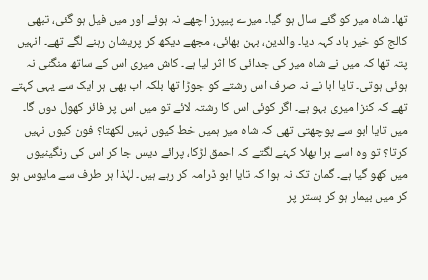تھا۔ شاہ میر کو گئے سال ہو گیا۔ میرے پیپرز اچھے نہ ہوئے اور میں فیل ہو گئی، تبھی کالج کو خیر باد کہہ دیا۔ والدین، بہن بھائی، مجھے دیکھ کر پریشان رہنے لگے تھے۔ انہیں پتہ تھا کہ میں نے شاہ میر کی جدائی کا اثر لیا ہے۔ کاش میری اس کے ساتھ منگنی نہ ہوئی ہوتی۔ تایا ابا نے نہ صرف اس رشتے کو جوڑا تھا بلکہ اب بھی ہر ایک سے یہی کہتے تھے کہ کنزا میری بہو ہے۔ اگر کوئی اس کا رشتہ لائے تو میں اس پر فائر کھول دوں گا۔ میں تایا ابو سے پوچھتی تھی کہ شاہ میر ہمیں خط کیوں نہیں لکھتا؟ فون کیوں نہیں کرتا؟ تو وہ اسے برا بھلا کہنے لگتے کہ احمق لڑکا، پرائے دیس جا کر اس کی رنگینیوں میں کھو گیا ہے۔ گمان تک نہ ہوا کہ تایا ابو ڈرامہ کر رہے ہیں۔ لہٰذا ہر طرف سے مایوس ہو کر میں بیمار ہو کر بستر پر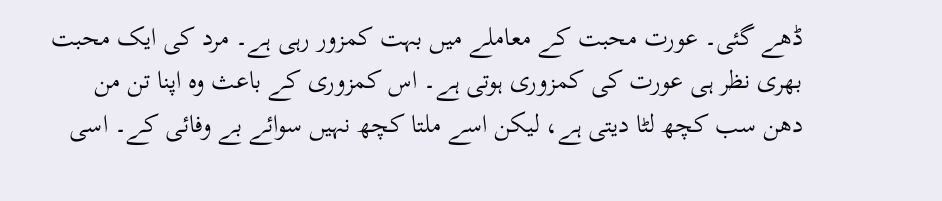ڈھے گئی۔ عورت محبت کے معاملے میں بہت کمزور رہی ہے۔ مرد کی ایک محبت بھری نظر ہی عورت کی کمزوری ہوتی ہے۔ اس کمزوری کے باعث وہ اپنا تن من دھن سب کچھ لٹا دیتی ہے، لیکن اسے ملتا کچھ نہیں سوائے بے وفائی کے۔ اسی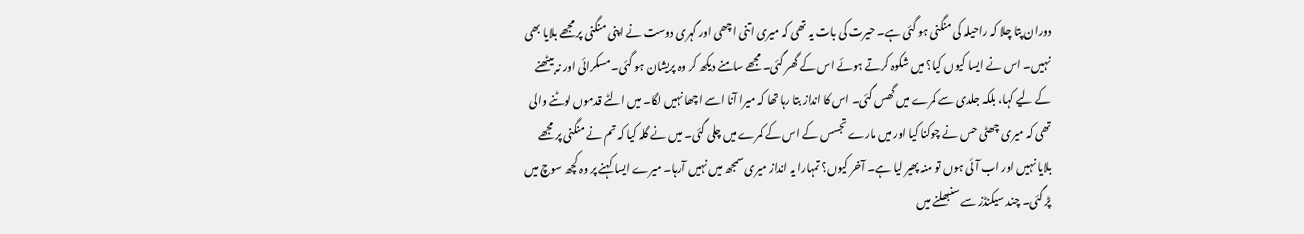دوران پتا چلا کہ راحیلہ کی منگنی ہو گئی ہے۔ حیرت کی بات یہ تھی کہ میری اتنی اچھی اور گہری دوست نے اپنی منگنی پر مجھے بلایا بھی نہیں۔ اس نے ایسا کیوں کیا؟ میں شکوہ کرتے ہوئے اس کے گھر گئی۔ مجھے سامنے دیکھ کر وہ پریشان ہو گئی۔ مسکرائی اور نہ بیٹھنے کے لیے کہا، بلکہ جلدی سے کمرے میں گھس گئی۔ اس کا انداز بتا رہا تھا کہ میرا آنا اسے اچھا نہیں لگا۔ میں الٹے قدموں لوٹنے والی تھی کہ میری چھٹی حس نے چوکنا کیا اور میں مارے تجسس کے اس کے کمرے میں چلی گئی۔ میں نے گلہ کیا کہ تم نے منگنی پر مجھے بلایا نہیں اور اب آئی ہوں تو منہ پھیر لیا ہے۔ آخر کیوں؟ تمہارا یہ انداز میری سمجھ میں نہیں آرہا۔ میرے ایسا کہنے پر وہ کچھ سوچ میں پڑ گئی۔ چند سیکنڈز سے سنبھلنے میں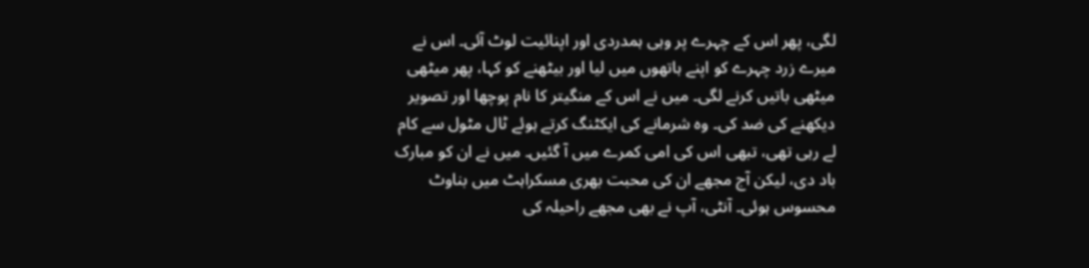لگی، پھر اس کے چہرے پر وہی ہمدردی اور اپنائیت لوٹ آئی۔ اس نے میرے زرد چہرے کو اپنے ہاتھوں میں لیا اور بیٹھنے کو کہا، پھر میٹھی میٹھی باتیں کرنے لگی۔ میں نے اس کے منگیتر کا نام پوچھا اور تصویر دیکھنے کی ضد کی۔ وہ شرمانے کی ایکٹنگ کرتے ہوئے ٹال مٹول سے کام لے رہی تھی، تبھی اس کی امی کمرے میں آ گئیں۔ میں نے ان کو مبارک باد دی، لیکن آج مجھے ان کی محبت بھری مسکراہٹ میں بناوٹ محسوس ہوئی۔ آنٹی، آپ نے بھی مجھے راحیلہ کی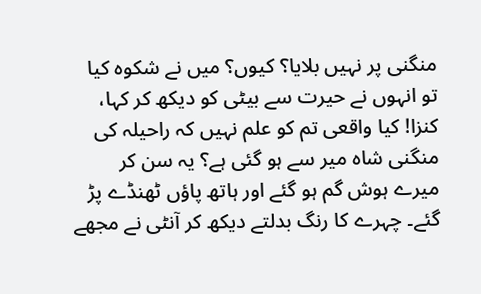منگنی پر نہیں بلایا؟ کیوں؟ میں نے شکوہ کیا تو انہوں نے حیرت سے بیٹی کو دیکھ کر کہا، کنزا! کیا واقعی تم کو علم نہیں کہ راحیلہ کی منگنی شاہ میر سے ہو گئی ہے؟ یہ سن کر میرے ہوش گم ہو گئے اور ہاتھ پاؤں ٹھنڈے پڑ گئے۔ چہرے کا رنگ بدلتے دیکھ کر آنٹی نے مجھے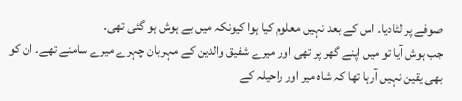صوفے پر لٹادیا۔ اس کے بعد نہیں معلوم کیا ہوا کیونکہ میں بے ہوش ہو گئی تھی۔
جب ہوش آیا تو میں اپنے گھر پر تھی اور میرے شفیق والدین کے مہربان چہرے میرے سامنے تھے۔ ان کو بھی یقین نہیں آرہا تھا کہ شاہ میر اور راحیلہ کے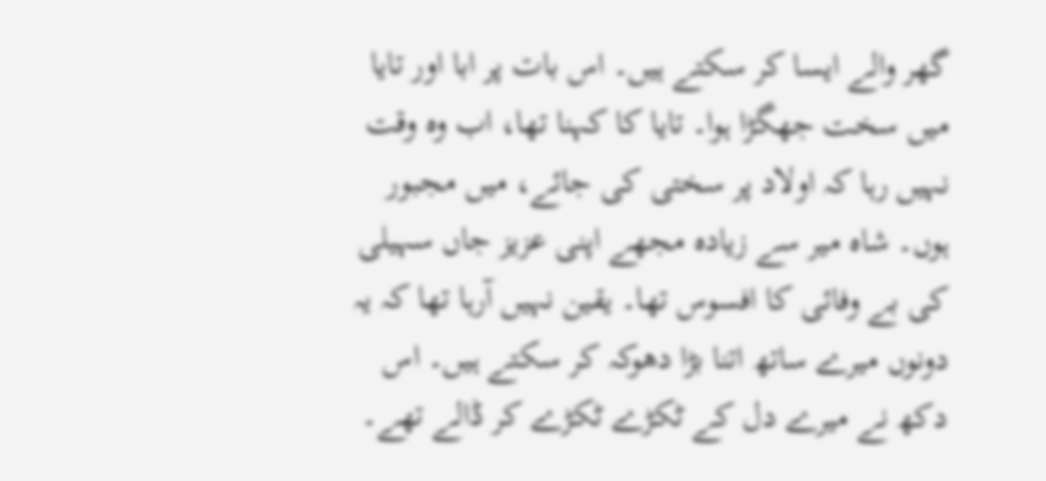گھر والے ایسا کر سکتے ہیں۔ اس بات پر ابا اور تایا میں سخت جھگڑا ہوا۔ تایا کا کہنا تھا، اب وہ وقت نہیں رہا کہ اولاد پر سختی کی جائے، میں مجبور ہوں۔ شاہ میر سے زیادہ مجھے اپنی عزیز جاں سہیلی کی بے وفائی کا افسوس تھا۔ یقین نہیں آرہا تھا کہ یہ دونوں میرے ساتھ اتنا بڑا دھوکہ کر سکتے ہیں۔ اس دکھ نے میرے دل کے ٹکڑے ٹکڑے کر ڈالے تھے۔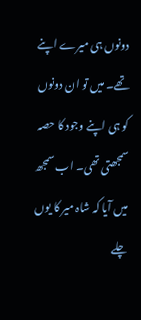دونوں ہی میرے اپنے تھے۔ میں تو ان دونوں کو ہی اپنے وجود کا حصہ سمجھتی تھی۔ اب سمجھ میں آیا کہ شاہ میر کا یوں چلے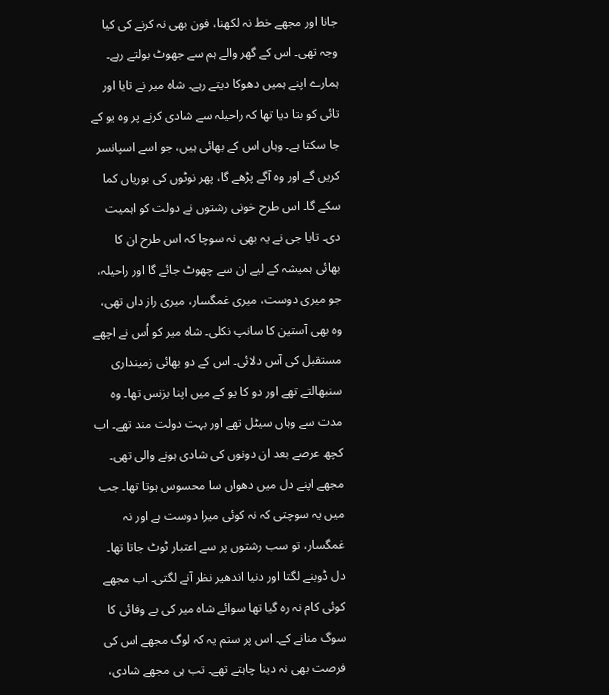جانا اور مجھے خط نہ لکھنا، فون بھی نہ کرنے کی کیا وجہ تھی۔ اس کے گھر والے ہم سے جھوٹ بولتے رہے۔ ہمارے اپنے ہمیں دھوکا دیتے رہے۔ شاہ میر نے تایا اور تائی کو بتا دیا تھا کہ راحیلہ سے شادی کرنے پر وہ یو کے جا سکتا ہے۔ وہاں اس کے بھائی ہیں، جو اسے اسپانسر کریں گے اور وہ آگے پڑھے گا، پھر نوٹوں کی بوریاں کما سکے گا۔ اس طرح خونی رشتوں نے دولت کو اہمیت دی۔ تایا جی نے یہ بھی نہ سوچا کہ اس طرح ان کا بھائی ہمیشہ کے لیے ان سے چھوٹ جائے گا اور راحیلہ، جو میری دوست، میری غمگسار، میری راز داں تھی، وہ بھی آستین کا سانپ نکلی۔ شاہ میر کو اُس نے اچھے مستقبل کی آس دلائی۔ اس کے دو بھائی زمینداری سنبھالتے تھے اور دو کا یو کے میں اپنا بزنس تھا۔ وہ مدت سے وہاں سیٹل تھے اور بہت دولت مند تھے۔ اب کچھ عرصے بعد ان دونوں کی شادی ہونے والی تھی۔ مجھے اپنے دل میں دھواں سا محسوس ہوتا تھا۔ جب میں یہ سوچتی کہ نہ کوئی میرا دوست ہے اور نہ غمگسار، تو سب رشتوں پر سے اعتبار ٹوٹ جاتا تھا۔ دل ڈوبنے لگتا اور دنیا اندھیر نظر آنے لگتی۔ اب مجھے کوئی کام نہ رہ گیا تھا سوائے شاہ میر کی بے وفائی کا سوگ منانے کے۔ اس پر ستم یہ کہ لوگ مجھے اس کی فرصت بھی نہ دینا چاہتے تھے۔ تب ہی مجھے شادی،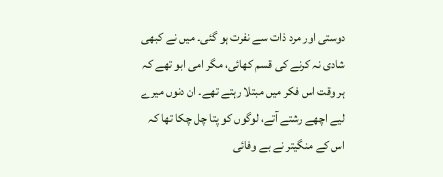دوستی اور مرد ذات سے نفرت ہو گئی۔ میں نے کبھی شادی نہ کرنے کی قسم کھائی، مگر امی ابو تھے کہ ہر وقت اس فکر میں مبتلا رہتے تھے۔ ان دنوں میرے لیے اچھے رشتے آتے، لوگوں کو پتا چل چکا تھا کہ اس کے منگیتر نے بے وفائی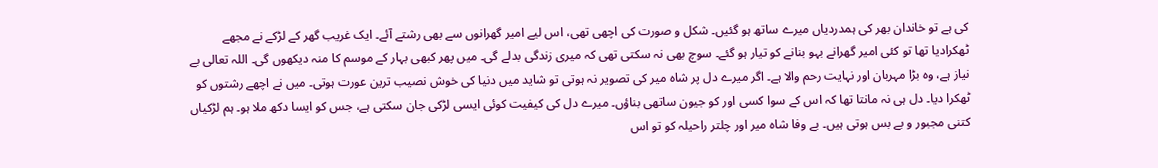کی ہے تو خاندان بھر کی ہمدردیاں میرے ساتھ ہو گئیں۔ شکل و صورت کی اچھی تھی، اس لیے امیر گھرانوں سے بھی رشتے آئے۔ ایک غریب گھر کے لڑکے نے مجھے ٹھکرادیا تھا تو کئی امیر گھرانے بہو بنانے کو تیار ہو گئے۔ سوچ بھی نہ سکتی تھی کہ میری زندگی بدلے گی۔ میں پھر کبھی بہار کے موسم کا منہ دیکھوں گی۔ اللہ تعالی بے نیاز ہے، وہ بڑا مہربان اور نہایت رحم والا ہے۔ اگر میرے دل پر شاہ میر کی تصویر نہ ہوتی تو شاید میں دنیا کی خوش نصیب ترین عورت ہوتی۔ میں نے اچھے رشتوں کو ٹھکرا دیا۔ دل ہی نہ مانتا تھا کہ اس کے سوا کسی اور کو جیون ساتھی بناؤں۔ میرے دل کی کیفیت کوئی ایسی لڑکی جان سکتی ہے، جس کو ایسا دکھ ملا ہو۔ ہم لڑکیاں کتنی مجبور و بے بس ہوتی ہیں۔ بے وفا شاہ میر اور چلتر راحیلہ کو تو اس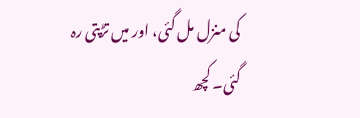کی منزل مل گئی، اور میں تڑپتی رہ گئی۔ کچھ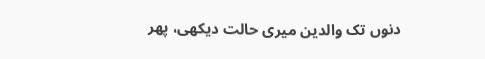دنوں تک والدین میری حالت دیکھی، پھر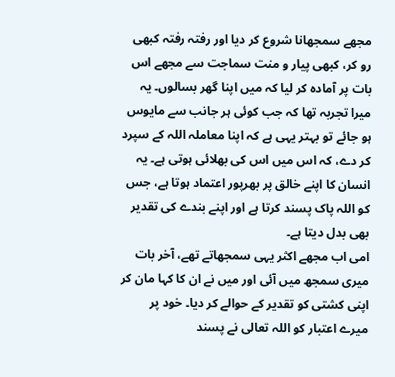مجھے سمجھانا شروع کر دیا اور رفتہ رفتہ کبھی رو کر، کبھی پیار و منت سماجت سے مجھے اس بات پر آمادہ کر لیا کہ میں اپنا گھر بسالوں۔ یہ میرا تجربہ تھا کہ جب کوئی ہر جانب سے مایوس ہو جائے تو بہتر یہی ہے کہ اپنا معاملہ اللہ کے سپرد کر دے، کہ اس میں اس کی بھلائی ہوتی ہے۔ یہ انسان کا اپنے خالق پر بھرپور اعتماد ہوتا ہے، جس کو اللہ پاک پسند کرتا ہے اور اپنے بندے کی تقدیر بھی بدل دیتا ہے۔
امی اب مجھے اکثر یہی سمجھاتے تھے، آخر بات میری سمجھ میں آئی اور میں نے ان کا کہا مان کر اپنی کشتی کو تقدیر کے حوالے کر دیا۔ خود پر میرے اعتبار کو اللہ تعالی نے پسند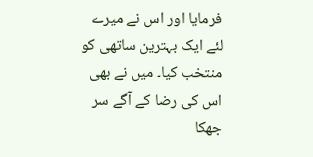فرمایا اور اس نے میرے لئے ایک بہترین ساتھی کو منتخب کیا۔ میں نے بھی اس کی رضا کے آگے سر جھکا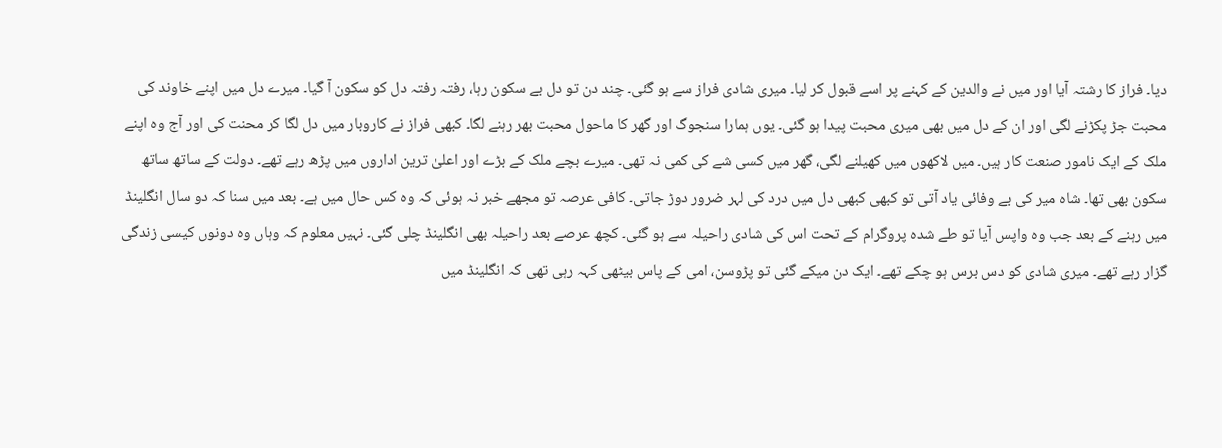دیا۔ فراز کا رشتہ آیا اور میں نے والدین کے کہنے پر اسے قبول کر لیا۔ میری شادی فراز سے ہو گئی۔ چند دن تو دل بے سکون رہا، رفتہ رفتہ دل کو سکون آ گیا۔ میرے دل میں اپنے خاوند کی محبت جڑ پکڑنے لگی اور ان کے دل میں بھی میری محبت پیدا ہو گئی۔ یوں ہمارا سنجوگ اور گھر کا ماحول محبت بھر رہنے لگا۔ کبھی فراز نے کاروبار میں دل لگا کر محنت کی اور آج وہ اپنے ملک کے ایک نامور صنعت کار ہیں۔ میں لاکھوں میں کھیلنے لگی، گھر میں کسی شے کی کمی نہ تھی۔ میرے بچے ملک کے بڑے اور اعلیٰ ترین اداروں میں پڑھ رہے تھے۔ دولت کے ساتھ ساتھ سکون بھی تھا۔ شاہ میر کی بے وفائی یاد آتی تو کبھی کبھی دل میں درد کی لہر ضرور دوڑ جاتی۔ کافی عرصہ تو مجھے خبر نہ ہوئی کہ وہ کس حال میں ہے۔ بعد میں سنا کہ دو سال انگلینڈ میں رہنے کے بعد جب وہ واپس آیا تو طے شدہ پروگرام کے تحت اس کی شادی راحیلہ سے ہو گئی۔ کچھ عرصے بعد راحیلہ بھی انگلینڈ چلی گئی۔ نہیں معلوم کہ وہاں وہ دونوں کیسی زندگی گزار رہے تھے۔ میری شادی کو دس برس ہو چکے تھے۔ ایک دن میکے گئی تو پڑوسن، امی کے پاس بیٹھی کہہ رہی تھی کہ انگلینڈ میں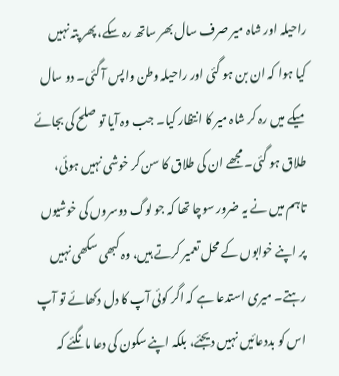راحیلہ اور شاہ میر صرف سال بھر ساتھ رہ سکے، پھر پتہ نہیں کیا ہوا کہ ان بن ہو گئی اور راحیلہ وطن واپس آ گئی۔ دو سال میکے میں رہ کر شاہ میر کا انتظار کیا۔ جب وہ آیا تو صلح کی بجائے طلاق ہو گئی۔ مجھے ان کی طلاق کا سن کر خوشی نہیں ہوئی، تاہم میں نے یہ ضرور سوچا تھا کہ جو لوگ دوسروں کی خوشیوں پر اپنے خوابوں کے محل تعمیر کرتے ہیں، وہ کبھی سکھی نہیں رہتے۔ میری استدعا ہے کہ اگر کوئی آپ کا دل دکھائے تو آپ اس کو بددعائیں نہیں دیجئے، بلکہ اپنے سکون کی دعا مانگئے کہ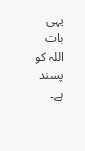یہی بات اللہ کو پسند ہے۔